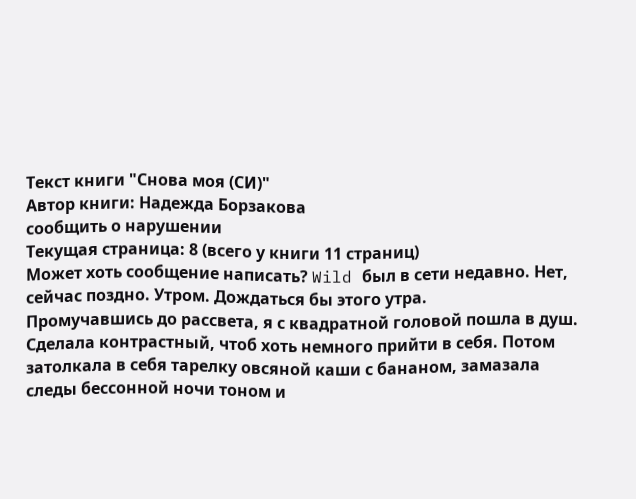Текст книги "Снова моя (СИ)"
Автор книги: Надежда Борзакова
сообщить о нарушении
Текущая страница: 8 (всего у книги 11 страниц)
Может хоть сообщение написать? Wild был в сети недавно. Нет, сейчас поздно. Утром. Дождаться бы этого утра.
Промучавшись до рассвета, я с квадратной головой пошла в душ. Сделала контрастный, чтоб хоть немного прийти в себя. Потом затолкала в себя тарелку овсяной каши с бананом, замазала следы бессонной ночи тоном и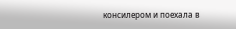консилером и поехала в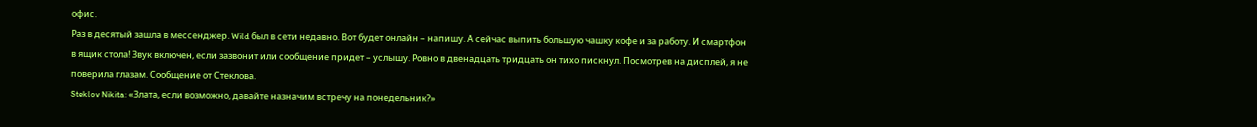офис.
Раз в десятый зашла в мессенджер. Wild был в сети недавно. Вот будет онлайн – напишу. А сейчас выпить большую чашку кофе и за работу. И смартфон в ящик стола! Звук включен, если зазвонит или сообщение придет – услышу. Ровно в двенадцать тридцать он тихо пискнул. Посмотрев на дисплей, я не поверила глазам. Сообщение от Стеклова.
Steklov Nikita: «Злата, если возможно, давайте назначим встречу на понедельник?»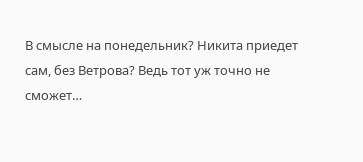В смысле на понедельник? Никита приедет сам, без Ветрова? Ведь тот уж точно не сможет…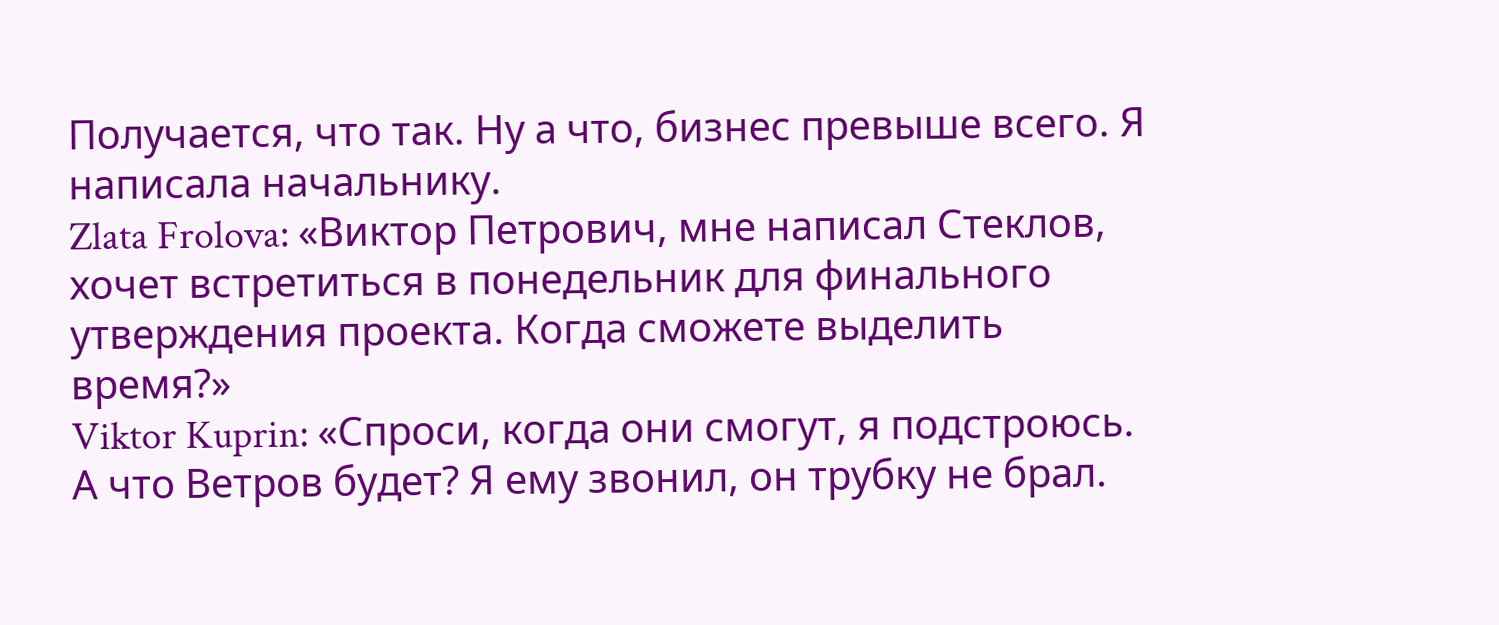Получается, что так. Ну а что, бизнес превыше всего. Я написала начальнику.
Zlata Frolova: «Виктор Петрович, мне написал Стеклов, хочет встретиться в понедельник для финального утверждения проекта. Когда сможете выделить время?»
Viktor Kuprin: «Спроси, когда они смогут, я подстроюсь. А что Ветров будет? Я ему звонил, он трубку не брал.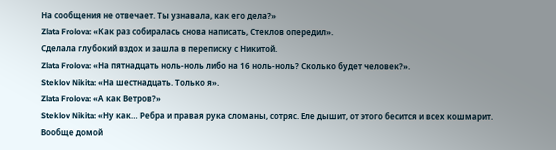На сообщения не отвечает. Ты узнавала, как его дела?»
Zlata Frolova: «Как раз собиралась снова написать, Стеклов опередил».
Сделала глубокий вздох и зашла в переписку с Никитой.
Zlata Frolova: «На пятнадцать ноль-ноль либо на 16 ноль-ноль? Сколько будет человек?».
Steklov Nikita: «На шестнадцать. Только я».
Zlata Frolova: «А как Ветров?»
Steklov Nikita: «Ну как… Ребра и правая рука сломаны, сотряс. Еле дышит, от этого бесится и всех кошмарит. Вообще домой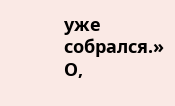уже собрался.»
О,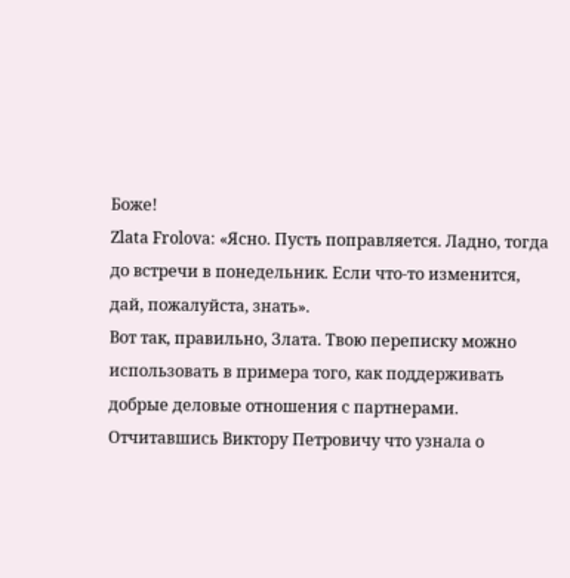Боже!
Zlata Frolova: «Ясно. Пусть поправляется. Ладно, тогда до встречи в понедельник. Если что-то изменится, дай, пожалуйста, знать».
Вот так, правильно, Злата. Твою переписку можно использовать в примера того, как поддерживать добрые деловые отношения с партнерами.
Отчитавшись Виктору Петровичу что узнала о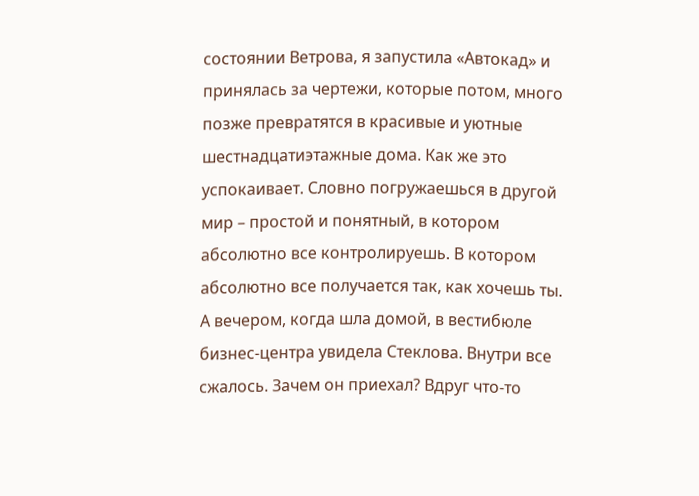состоянии Ветрова, я запустила «Автокад» и принялась за чертежи, которые потом, много позже превратятся в красивые и уютные шестнадцатиэтажные дома. Как же это успокаивает. Словно погружаешься в другой мир – простой и понятный, в котором абсолютно все контролируешь. В котором абсолютно все получается так, как хочешь ты.
А вечером, когда шла домой, в вестибюле бизнес-центра увидела Стеклова. Внутри все сжалось. Зачем он приехал? Вдруг что-то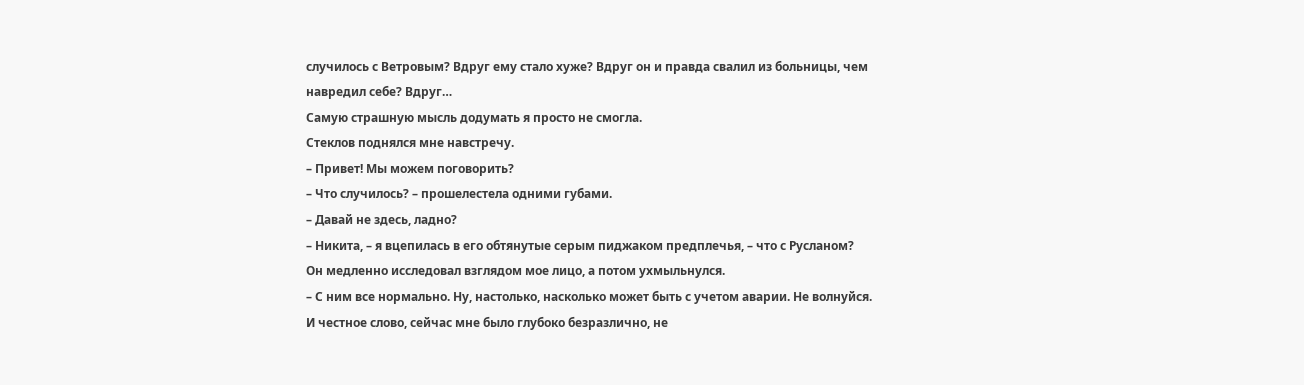случилось с Ветровым? Вдруг ему стало хуже? Вдруг он и правда свалил из больницы, чем навредил себе? Вдруг…
Самую страшную мысль додумать я просто не смогла.
Стеклов поднялся мне навстречу.
– Привет! Мы можем поговорить?
– Что случилось? – прошелестела одними губами.
– Давай не здесь, ладно?
– Никита, – я вцепилась в его обтянутые серым пиджаком предплечья, – что с Русланом?
Он медленно исследовал взглядом мое лицо, а потом ухмыльнулся.
– С ним все нормально. Ну, настолько, насколько может быть с учетом аварии. Не волнуйся.
И честное слово, сейчас мне было глубоко безразлично, не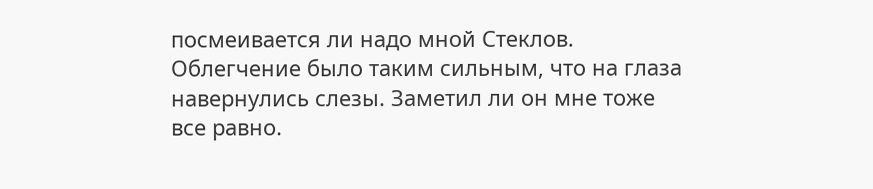посмеивается ли надо мной Стеклов. Облегчение было таким сильным, что на глаза навернулись слезы. Заметил ли он мне тоже все равно.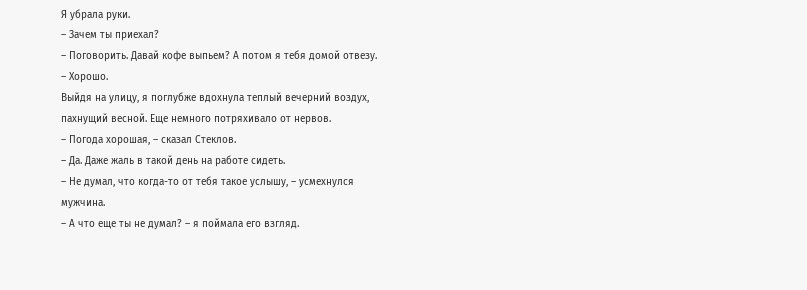Я убрала руки.
– Зачем ты приехал?
– Поговорить. Давай кофе выпьем? А потом я тебя домой отвезу.
– Хорошо.
Выйдя на улицу, я поглубже вдохнула теплый вечерний воздух, пахнущий весной. Еще немного потряхивало от нервов.
– Погода хорошая, – сказал Стеклов.
– Да. Даже жаль в такой день на работе сидеть.
– Не думал, что когда-то от тебя такое услышу, – усмехнулся мужчина.
– А что еще ты не думал? – я поймала его взгляд.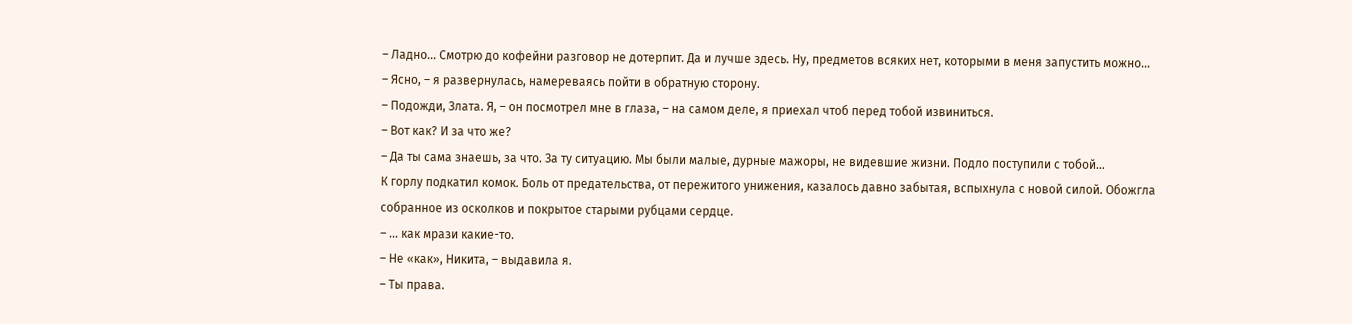– Ладно… Смотрю до кофейни разговор не дотерпит. Да и лучше здесь. Ну, предметов всяких нет, которыми в меня запустить можно…
– Ясно, – я развернулась, намереваясь пойти в обратную сторону.
– Подожди, Злата. Я, – он посмотрел мне в глаза, – на самом деле, я приехал чтоб перед тобой извиниться.
– Вот как? И за что же?
– Да ты сама знаешь, за что. За ту ситуацию. Мы были малые, дурные мажоры, не видевшие жизни. Подло поступили с тобой…
К горлу подкатил комок. Боль от предательства, от пережитого унижения, казалось давно забытая, вспыхнула с новой силой. Обожгла собранное из осколков и покрытое старыми рубцами сердце.
– ... как мрази какие-то.
– Не «как», Никита, – выдавила я.
– Ты права.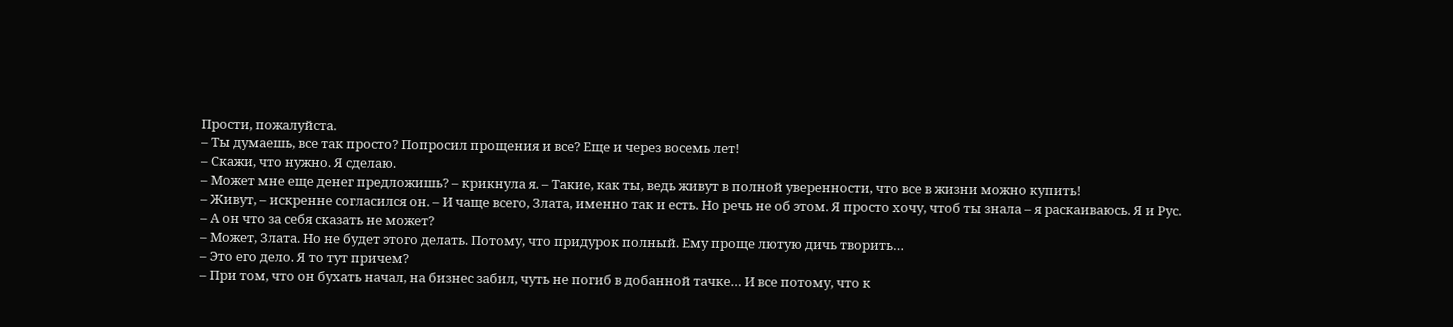Прости, пожалуйста.
– Ты думаешь, все так просто? Попросил прощения и все? Еще и через восемь лет!
– Скажи, что нужно. Я сделаю.
– Может мне еще денег предложишь? – крикнула я. – Такие, как ты, ведь живут в полной уверенности, что все в жизни можно купить!
– Живут, – искренне согласился он. – И чаще всего, Злата, именно так и есть. Но речь не об этом. Я просто хочу, чтоб ты знала – я раскаиваюсь. Я и Рус.
– А он что за себя сказать не может?
– Может, Злата. Но не будет этого делать. Потому, что придурок полный. Ему проще лютую дичь творить…
– Это его дело. Я то тут причем?
– При том, что он бухать начал, на бизнес забил, чуть не погиб в добанной тачке… И все потому, что к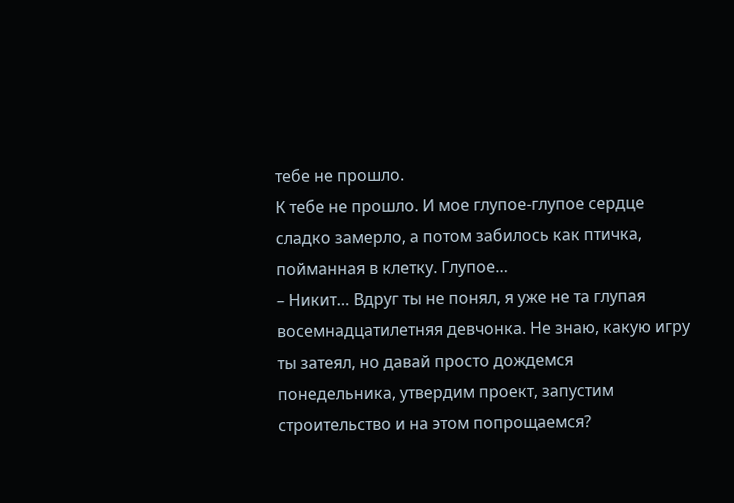тебе не прошло.
К тебе не прошло. И мое глупое-глупое сердце сладко замерло, а потом забилось как птичка, пойманная в клетку. Глупое…
– Никит… Вдруг ты не понял, я уже не та глупая восемнадцатилетняя девчонка. Не знаю, какую игру ты затеял, но давай просто дождемся понедельника, утвердим проект, запустим строительство и на этом попрощаемся?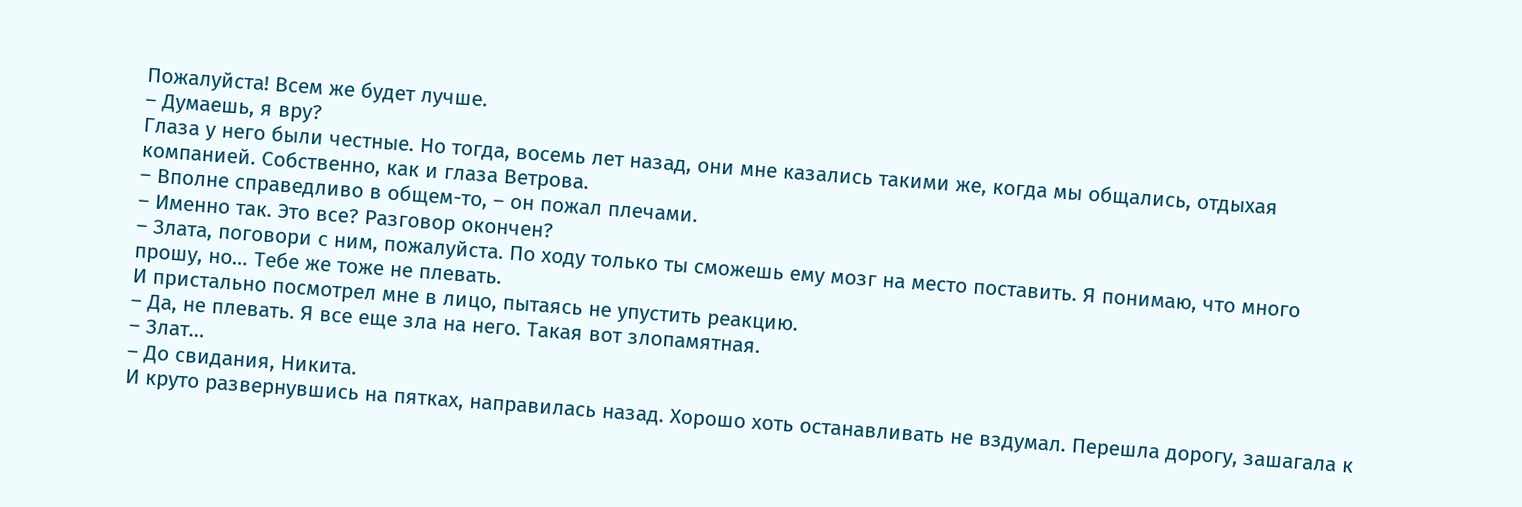Пожалуйста! Всем же будет лучше.
– Думаешь, я вру?
Глаза у него были честные. Но тогда, восемь лет назад, они мне казались такими же, когда мы общались, отдыхая компанией. Собственно, как и глаза Ветрова.
– Вполне справедливо в общем-то, – он пожал плечами.
– Именно так. Это все? Разговор окончен?
– Злата, поговори с ним, пожалуйста. По ходу только ты сможешь ему мозг на место поставить. Я понимаю, что много прошу, но… Тебе же тоже не плевать.
И пристально посмотрел мне в лицо, пытаясь не упустить реакцию.
– Да, не плевать. Я все еще зла на него. Такая вот злопамятная.
– Злат…
– До свидания, Никита.
И круто развернувшись на пятках, направилась назад. Хорошо хоть останавливать не вздумал. Перешла дорогу, зашагала к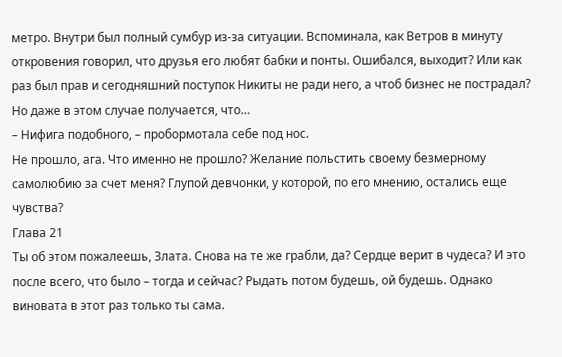метро. Внутри был полный сумбур из-за ситуации. Вспоминала, как Ветров в минуту откровения говорил, что друзья его любят бабки и понты. Ошибался, выходит? Или как раз был прав и сегодняшний поступок Никиты не ради него, а чтоб бизнес не пострадал? Но даже в этом случае получается, что…
– Нифига подобного, – пробормотала себе под нос.
Не прошло, ага. Что именно не прошло? Желание польстить своему безмерному самолюбию за счет меня? Глупой девчонки, у которой, по его мнению, остались еще чувства?
Глава 21
Ты об этом пожалеешь, Злата. Снова на те же грабли, да? Сердце верит в чудеса? И это после всего, что было – тогда и сейчас? Рыдать потом будешь, ой будешь. Однако виновата в этот раз только ты сама.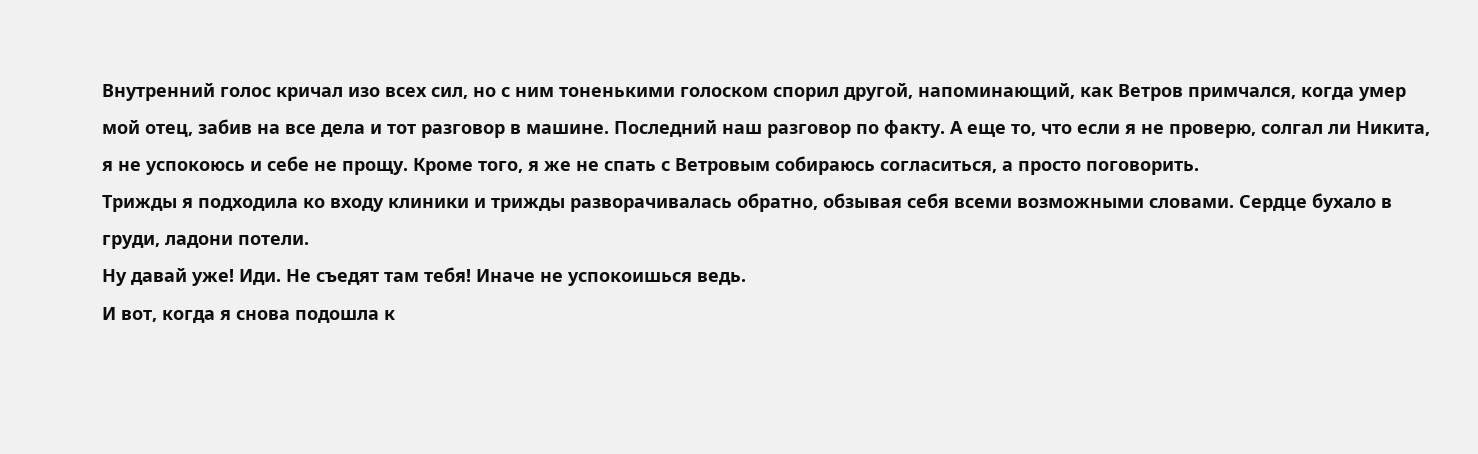Внутренний голос кричал изо всех сил, но с ним тоненькими голоском спорил другой, напоминающий, как Ветров примчался, когда умер мой отец, забив на все дела и тот разговор в машине. Последний наш разговор по факту. А еще то, что если я не проверю, солгал ли Никита, я не успокоюсь и себе не прощу. Кроме того, я же не спать с Ветровым собираюсь согласиться, а просто поговорить.
Трижды я подходила ко входу клиники и трижды разворачивалась обратно, обзывая себя всеми возможными словами. Сердце бухало в груди, ладони потели.
Ну давай уже! Иди. Не съедят там тебя! Иначе не успокоишься ведь.
И вот, когда я снова подошла к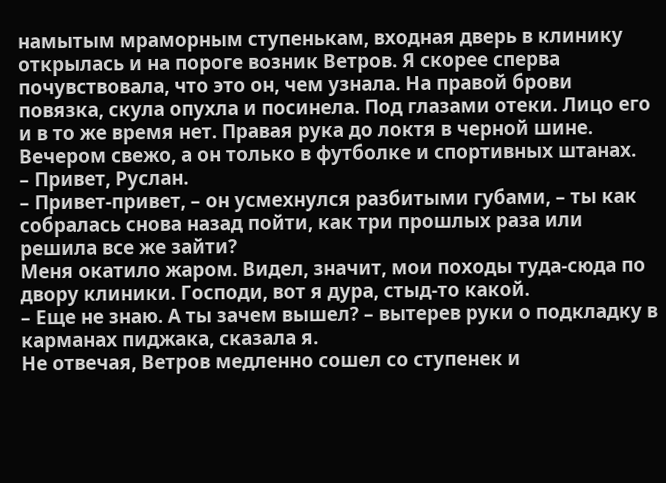намытым мраморным ступенькам, входная дверь в клинику открылась и на пороге возник Ветров. Я скорее сперва почувствовала, что это он, чем узнала. На правой брови повязка, скула опухла и посинела. Под глазами отеки. Лицо его и в то же время нет. Правая рука до локтя в черной шине. Вечером свежо, а он только в футболке и спортивных штанах.
– Привет, Руслан.
– Привет-привет, – он усмехнулся разбитыми губами, – ты как собралась снова назад пойти, как три прошлых раза или решила все же зайти?
Меня окатило жаром. Видел, значит, мои походы туда-сюда по двору клиники. Господи, вот я дура, стыд-то какой.
– Еще не знаю. А ты зачем вышел? – вытерев руки о подкладку в карманах пиджака, сказала я.
Не отвечая, Ветров медленно сошел со ступенек и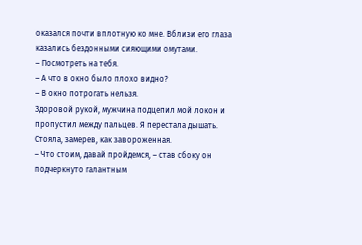оказался почти вплотную ко мне. Вблизи его глаза казались бездонными сияющими омутами.
– Посмотреть на тебя.
– А что в окно было плохо видно?
– В окно потрогать нельзя.
Здоровой рукой, мужчина подцепил мой локон и пропустил между пальцев. Я перестала дышать. Стояла, замерев, как завороженная.
– Что стоим, давай пройдемся, – став сбоку он подчеркнуто галантным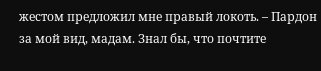жестом предложил мне правый локоть. – Пардон за мой вид, мадам. Знал бы, что почтите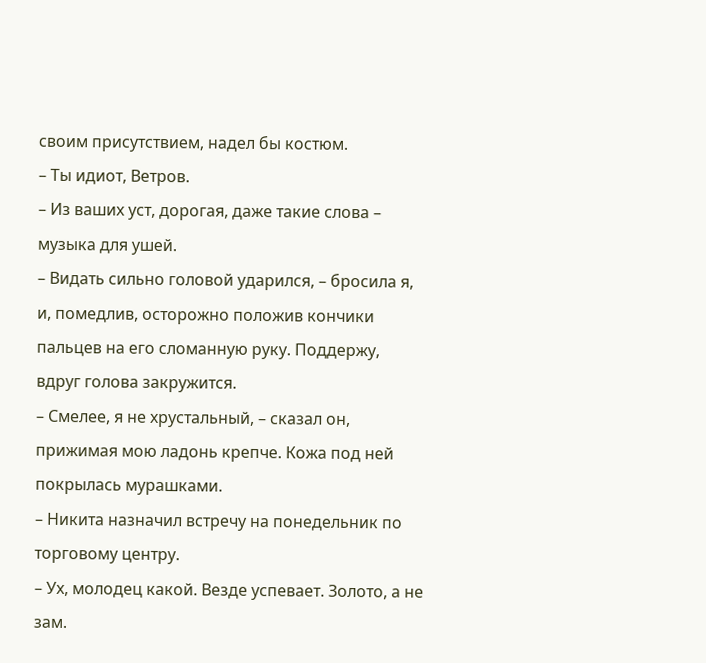своим присутствием, надел бы костюм.
– Ты идиот, Ветров.
– Из ваших уст, дорогая, даже такие слова – музыка для ушей.
– Видать сильно головой ударился, – бросила я, и, помедлив, осторожно положив кончики пальцев на его сломанную руку. Поддержу, вдруг голова закружится.
– Смелее, я не хрустальный, – сказал он, прижимая мою ладонь крепче. Кожа под ней покрылась мурашками.
– Никита назначил встречу на понедельник по торговому центру.
– Ух, молодец какой. Везде успевает. Золото, а не зам.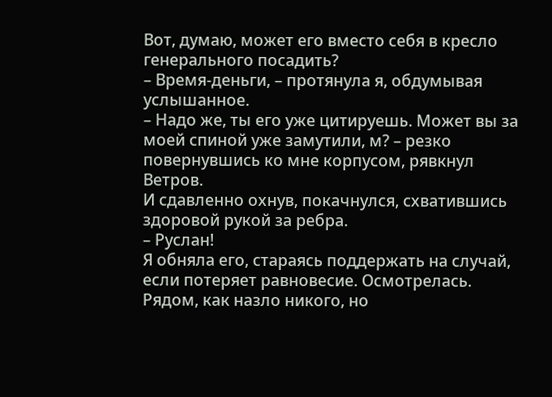Вот, думаю, может его вместо себя в кресло генерального посадить?
– Время-деньги, – протянула я, обдумывая услышанное.
– Надо же, ты его уже цитируешь. Может вы за моей спиной уже замутили, м? – резко повернувшись ко мне корпусом, рявкнул Ветров.
И сдавленно охнув, покачнулся, схватившись здоровой рукой за ребра.
– Руслан!
Я обняла его, стараясь поддержать на случай, если потеряет равновесие. Осмотрелась. Рядом, как назло никого, но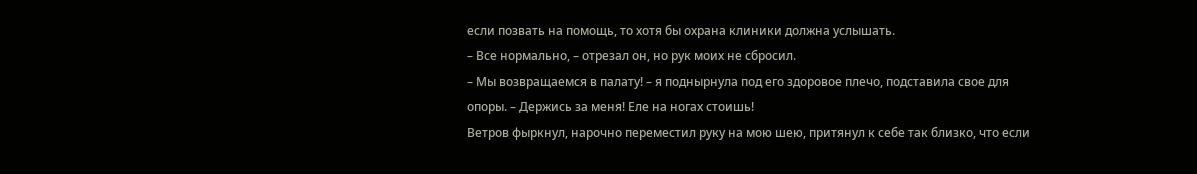если позвать на помощь, то хотя бы охрана клиники должна услышать.
– Все нормально, – отрезал он, но рук моих не сбросил.
– Мы возвращаемся в палату! – я поднырнула под его здоровое плечо, подставила свое для опоры. – Держись за меня! Еле на ногах стоишь!
Ветров фыркнул, нарочно переместил руку на мою шею, притянул к себе так близко, что если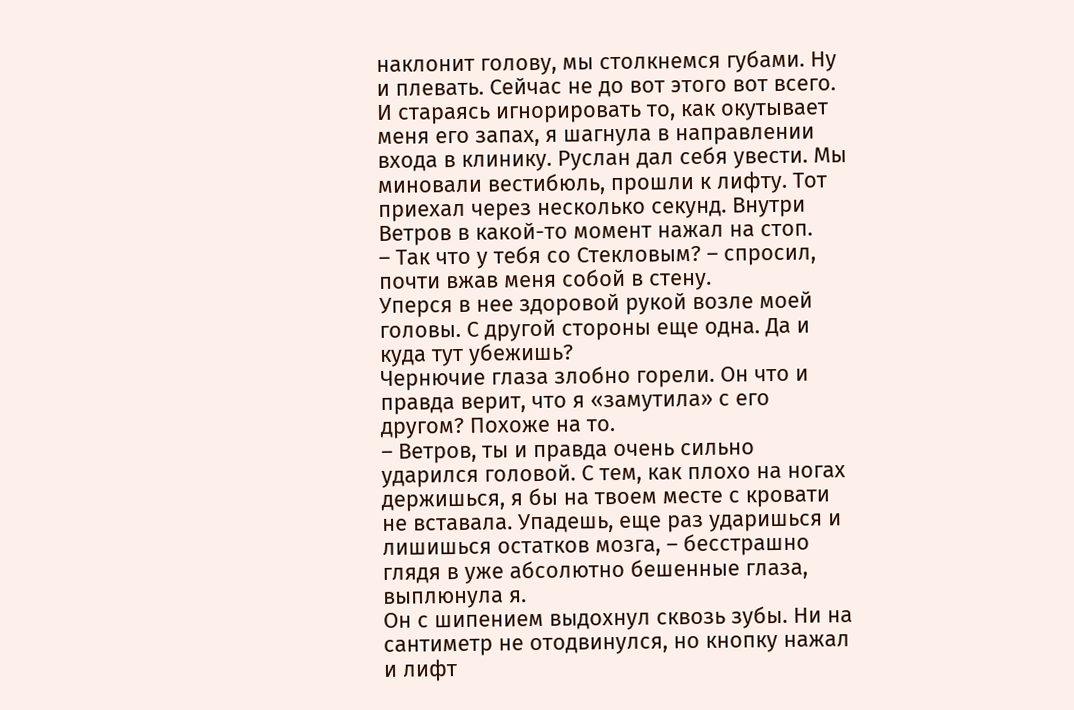наклонит голову, мы столкнемся губами. Ну и плевать. Сейчас не до вот этого вот всего. И стараясь игнорировать то, как окутывает меня его запах, я шагнула в направлении входа в клинику. Руслан дал себя увести. Мы миновали вестибюль, прошли к лифту. Тот приехал через несколько секунд. Внутри Ветров в какой-то момент нажал на стоп.
– Так что у тебя со Стекловым? – спросил, почти вжав меня собой в стену.
Уперся в нее здоровой рукой возле моей головы. С другой стороны еще одна. Да и куда тут убежишь?
Чернючие глаза злобно горели. Он что и правда верит, что я «замутила» с его другом? Похоже на то.
– Ветров, ты и правда очень сильно ударился головой. С тем, как плохо на ногах держишься, я бы на твоем месте с кровати не вставала. Упадешь, еще раз ударишься и лишишься остатков мозга, – бесстрашно глядя в уже абсолютно бешенные глаза, выплюнула я.
Он с шипением выдохнул сквозь зубы. Ни на сантиметр не отодвинулся, но кнопку нажал и лифт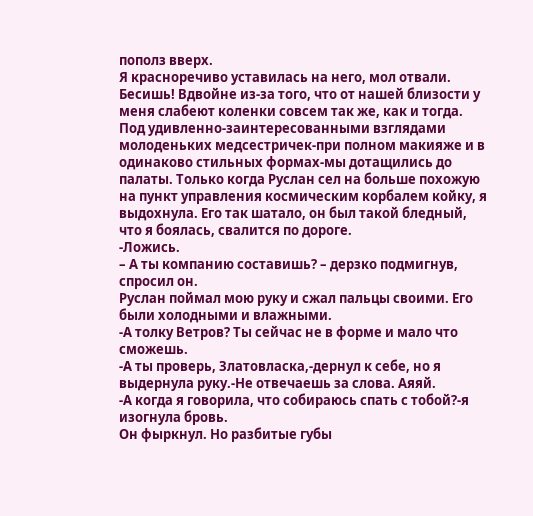пополз вверх.
Я красноречиво уставилась на него, мол отвали. Бесишь! Вдвойне из-за того, что от нашей близости у меня слабеют коленки совсем так же, как и тогда.
Под удивленно-заинтересованными взглядами молоденьких медсестричек-при полном макияже и в одинаково стильных формах-мы дотащились до палаты. Только когда Руслан сел на больше похожую на пункт управления космическим корбалем койку, я выдохнула. Его так шатало, он был такой бледный, что я боялась, свалится по дороге.
-Ложись.
– А ты компанию составишь? – дерзко подмигнув, спросил он.
Руслан поймал мою руку и сжал пальцы своими. Его были холодными и влажными.
-А толку Ветров? Ты сейчас не в форме и мало что сможешь.
-А ты проверь, Златовласка,-дернул к себе, но я выдернула руку.-Не отвечаешь за слова. Аяяй.
-А когда я говорила, что собираюсь спать с тобой?-я изогнула бровь.
Он фыркнул. Но разбитые губы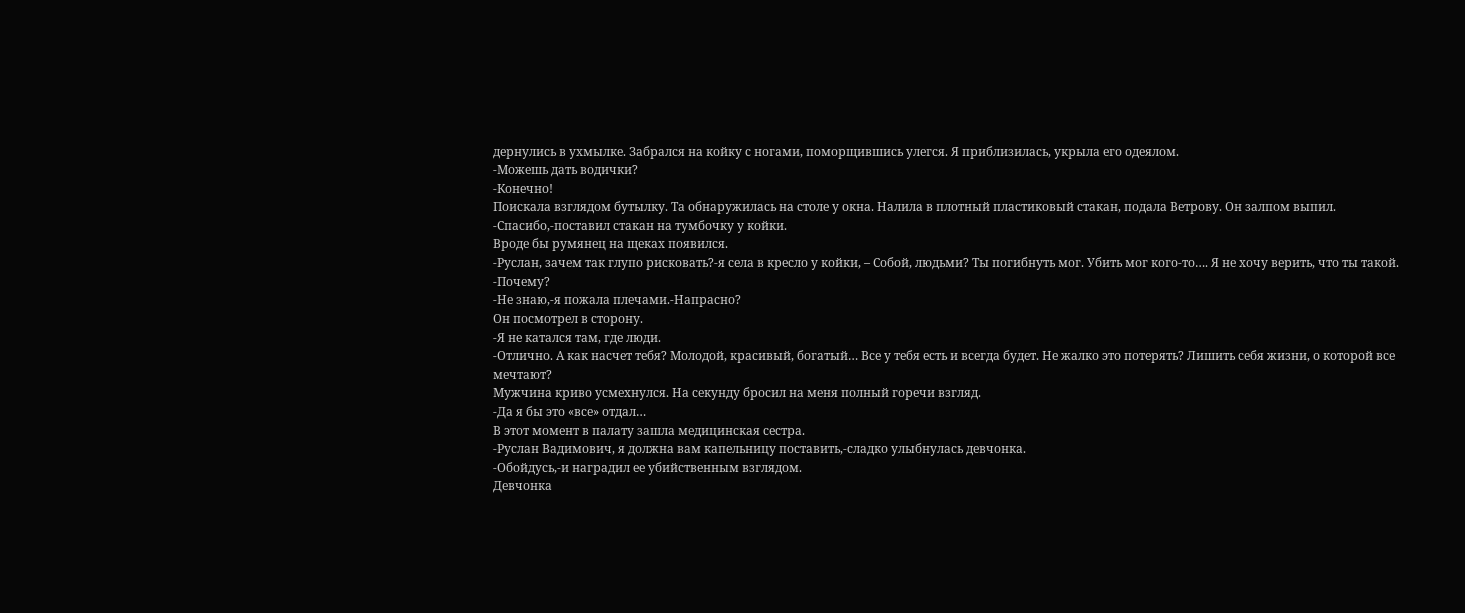дернулись в ухмылке. Забрался на койку с ногами, поморщившись улегся. Я приблизилась, укрыла его одеялом.
-Можешь дать водички?
-Конечно!
Поискала взглядом бутылку. Та обнаружилась на столе у окна. Налила в плотный пластиковый стакан, подала Ветрову. Он залпом выпил.
-Спасибо,-поставил стакан на тумбочку у койки.
Вроде бы румянец на щеках появился.
-Руслан, зачем так глупо рисковать?-я села в кресло у койки, – Собой, людьми? Ты погибнуть мог. Убить мог кого-то…. Я не хочу верить, что ты такой.
-Почему?
-Не знаю,-я пожала плечами.-Напрасно?
Он посмотрел в сторону.
-Я не катался там, где люди.
-Отлично. А как насчет тебя? Молодой, красивый, богатый… Все у тебя есть и всегда будет. Не жалко это потерять? Лишить себя жизни, о которой все мечтают?
Мужчина криво усмехнулся. На секунду бросил на меня полный горечи взгляд.
-Да я бы это «все» отдал…
В этот момент в палату зашла медицинская сестра.
-Руслан Вадимович, я должна вам капельницу поставить,-сладко улыбнулась девчонка.
-Обойдусь,-и наградил ее убийственным взглядом.
Девчонка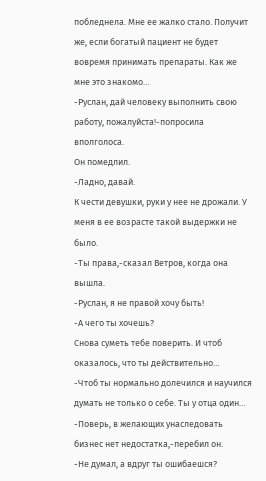побледнела. Мне ее жалко стало. Получит же, если богатый пациент не будет вовремя принимать препараты. Как же мне это знакомо…
-Руслан, дай человеку выполнить свою работу, пожалуйста!-попросила вполголоса.
Он помедлил.
-Ладно, давай.
К чести девушки, руки у нее не дрожали. У меня в ее возрасте такой выдержки не было.
-Ты права,-сказал Ветров, когда она вышла.
-Руслан, я не правой хочу быть!
-А чего ты хочешь?
Снова суметь тебе поверить. И чтоб оказалось, что ты действительно…
-Чтоб ты нормально долечился и научился думать не только о себе. Ты у отца один…
-Поверь, в желающих унаследовать бизнес нет недостатка,-перебил он.
-Не думал, а вдруг ты ошибаешся?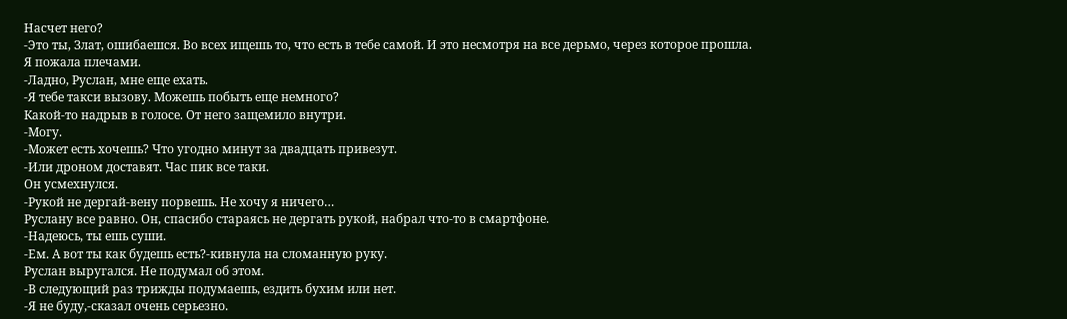Насчет него?
-Это ты, Злат, ошибаешся. Во всех ищешь то, что есть в тебе самой. И это несмотря на все дерьмо, через которое прошла.
Я пожала плечами.
-Ладно, Руслан, мне еще ехать.
-Я тебе такси вызову. Можешь побыть еще немного?
Какой-то надрыв в голосе. От него защемило внутри.
-Могу.
-Может есть хочешь? Что угодно минут за двадцать привезут.
-Или дроном доставят. Час пик все таки.
Он усмехнулся.
-Рукой не дергай-вену порвешь. Не хочу я ничего…
Руслану все равно. Он, спасибо стараясь не дергать рукой, набрал что-то в смартфоне.
-Надеюсь, ты ешь суши.
-Ем. А вот ты как будешь есть?-кивнула на сломанную руку.
Руслан выругался. Не подумал об этом.
-В следующий раз трижды подумаешь, ездить бухим или нет.
-Я не буду,-сказал очень серьезно.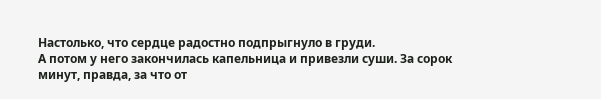Настолько, что сердце радостно подпрыгнуло в груди.
А потом у него закончилась капельница и привезли суши. За сорок минут, правда, за что от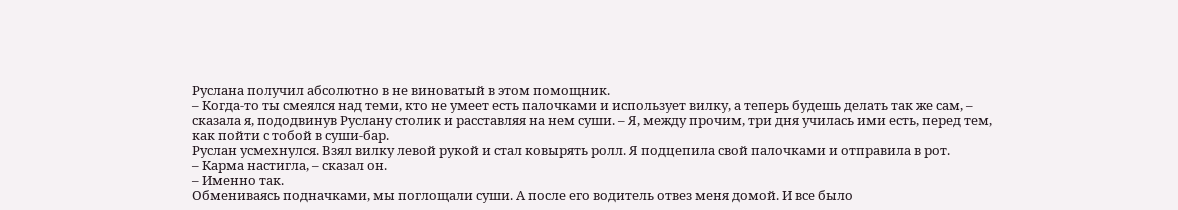Руслана получил абсолютно в не виноватый в этом помощник.
– Когда-то ты смеялся над теми, кто не умеет есть палочками и использует вилку, а теперь будешь делать так же сам, – сказала я, пододвинув Руслану столик и расставляя на нем суши. – Я, между прочим, три дня училась ими есть, перед тем, как пойти с тобой в суши-бар.
Руслан усмехнулся. Взял вилку левой рукой и стал ковырять ролл. Я подцепила свой палочками и отправила в рот.
– Карма настигла, – сказал он.
– Именно так.
Обмениваясь подначками, мы поглощали суши. А после его водитель отвез меня домой. И все было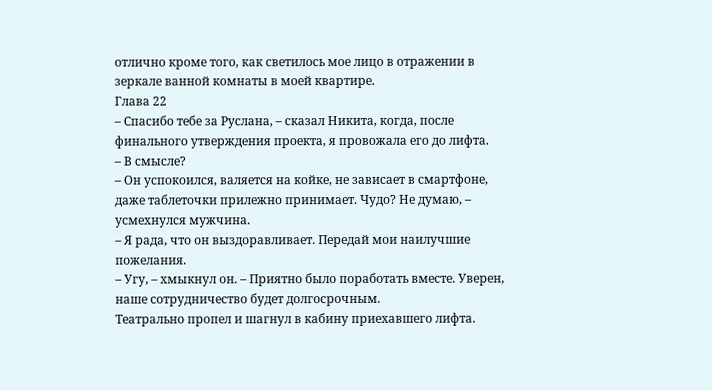отлично кроме того, как светилось мое лицо в отражении в зеркале ванной комнаты в моей квартире.
Глава 22
– Спасибо тебе за Руслана, – сказал Никита, когда, после финального утверждения проекта, я провожала его до лифта.
– В смысле?
– Он успокоился, валяется на койке, не зависает в смартфоне, даже таблеточки прилежно принимает. Чудо? Не думаю, – усмехнулся мужчина.
– Я рада, что он выздоравливает. Передай мои наилучшие пожелания.
– Угу, – хмыкнул он. – Приятно было поработать вместе. Уверен, наше сотрудничество будет долгосрочным.
Театрально пропел и шагнул в кабину приехавшего лифта.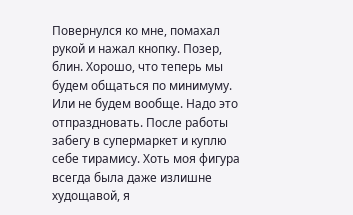Повернулся ко мне, помахал рукой и нажал кнопку. Позер, блин. Хорошо, что теперь мы будем общаться по минимуму. Или не будем вообще. Надо это отпраздновать. После работы забегу в супермаркет и куплю себе тирамису. Хоть моя фигура всегда была даже излишне худощавой, я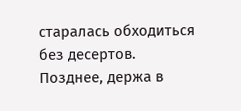старалась обходиться без десертов.
Позднее, держа в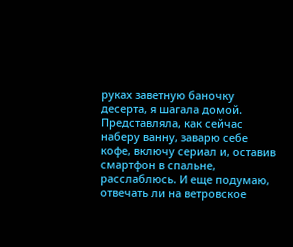руках заветную баночку десерта, я шагала домой. Представляла, как сейчас наберу ванну, заварю себе кофе, включу сериал и, оставив смартфон в спальне, расслаблюсь. И еще подумаю, отвечать ли на ветровское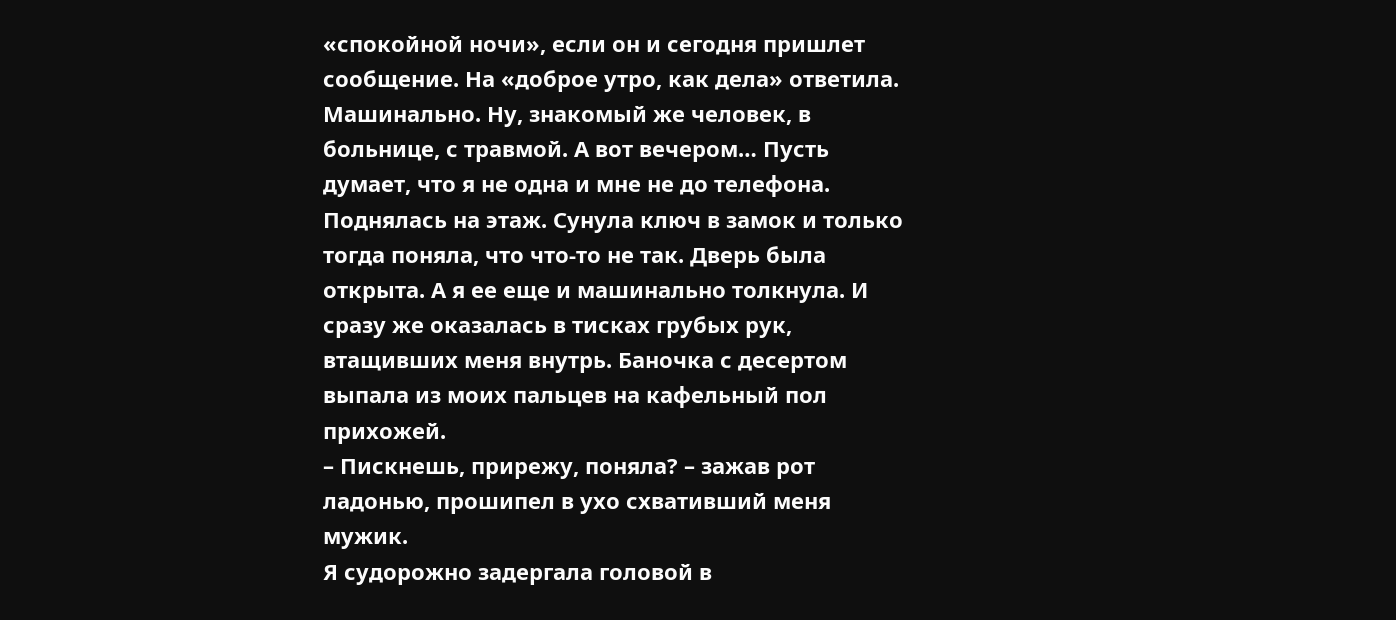«спокойной ночи», если он и сегодня пришлет сообщение. На «доброе утро, как дела» ответила. Машинально. Ну, знакомый же человек, в больнице, с травмой. А вот вечером… Пусть думает, что я не одна и мне не до телефона.
Поднялась на этаж. Сунула ключ в замок и только тогда поняла, что что-то не так. Дверь была открыта. А я ее еще и машинально толкнула. И сразу же оказалась в тисках грубых рук, втащивших меня внутрь. Баночка с десертом выпала из моих пальцев на кафельный пол прихожей.
– Пискнешь, прирежу, поняла? – зажав рот ладонью, прошипел в ухо схвативший меня мужик.
Я судорожно задергала головой в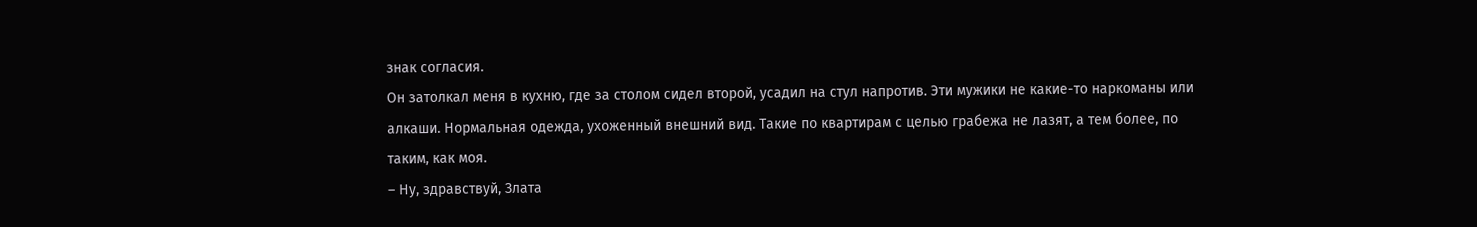знак согласия.
Он затолкал меня в кухню, где за столом сидел второй, усадил на стул напротив. Эти мужики не какие-то наркоманы или алкаши. Нормальная одежда, ухоженный внешний вид. Такие по квартирам с целью грабежа не лазят, а тем более, по таким, как моя.
– Ну, здравствуй, Злата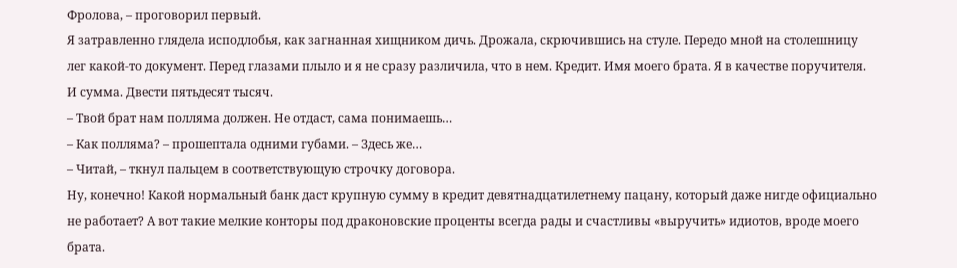Фролова, – проговорил первый.
Я затравленно глядела исподлобья, как загнанная хищником дичь. Дрожала, скрючившись на стуле. Передо мной на столешницу лег какой-то документ. Перед глазами плыло и я не сразу различила, что в нем. Кредит. Имя моего брата. Я в качестве поручителя. И сумма. Двести пятьдесят тысяч.
– Твой брат нам полляма должен. Не отдаст, сама понимаешь…
– Как полляма? – прошептала одними губами. – Здесь же…
– Читай, – ткнул пальцем в соответствующую строчку договора.
Ну, конечно! Какой нормальный банк даст крупную сумму в кредит девятнадцатилетнему пацану, который даже нигде официально не работает? А вот такие мелкие конторы под драконовские проценты всегда рады и счастливы «выручить» идиотов, вроде моего брата.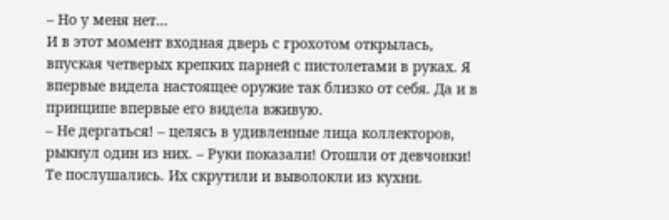– Но у меня нет…
И в этот момент входная дверь с грохотом открылась, впуская четверых крепких парней с пистолетами в руках. Я впервые видела настоящее оружие так близко от себя. Да и в принципе впервые его видела вживую.
– Не дергаться! – целясь в удивленные лица коллекторов, рыкнул один из них. – Руки показали! Отошли от девчонки!
Те послушались. Их скрутили и выволокли из кухни.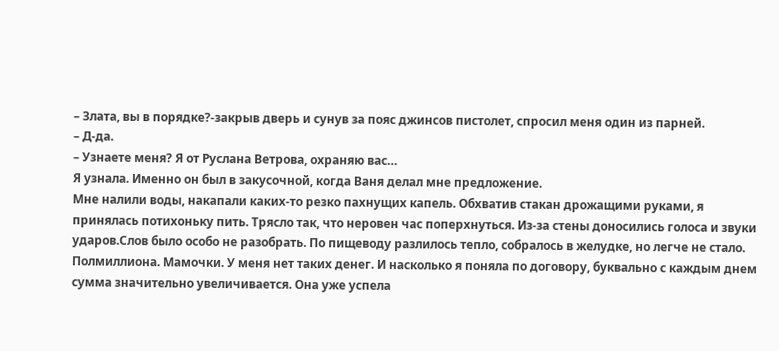– Злата, вы в порядке?-закрыв дверь и сунув за пояс джинсов пистолет, спросил меня один из парней.
– Д-да.
– Узнаете меня? Я от Руслана Ветрова, охраняю вас…
Я узнала. Именно он был в закусочной, когда Ваня делал мне предложение.
Мне налили воды, накапали каких-то резко пахнущих капель. Обхватив стакан дрожащими руками, я принялась потихоньку пить. Трясло так, что неровен час поперхнуться. Из-за стены доносились голоса и звуки ударов.Слов было особо не разобрать. По пищеводу разлилось тепло, собралось в желудке, но легче не стало.
Полмиллиона. Мамочки. У меня нет таких денег. И насколько я поняла по договору, буквально с каждым днем сумма значительно увеличивается. Она уже успела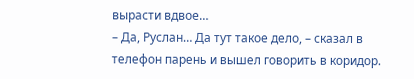вырасти вдвое…
– Да, Руслан… Да тут такое дело, – сказал в телефон парень и вышел говорить в коридор.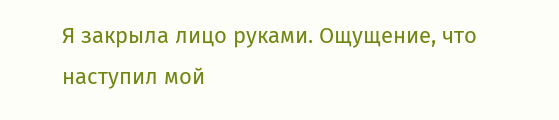Я закрыла лицо руками. Ощущение, что наступил мой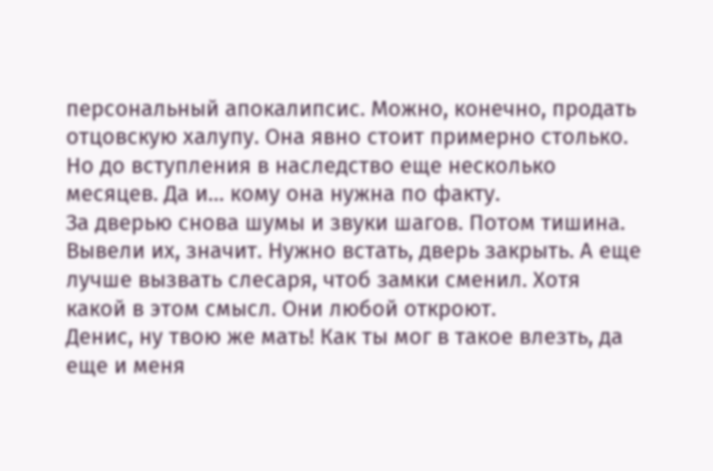персональный апокалипсис. Можно, конечно, продать отцовскую халупу. Она явно стоит примерно столько. Но до вступления в наследство еще несколько месяцев. Да и… кому она нужна по факту.
За дверью снова шумы и звуки шагов. Потом тишина. Вывели их, значит. Нужно встать, дверь закрыть. А еще лучше вызвать слесаря, чтоб замки сменил. Хотя какой в этом смысл. Они любой откроют.
Денис, ну твою же мать! Как ты мог в такое влезть, да еще и меня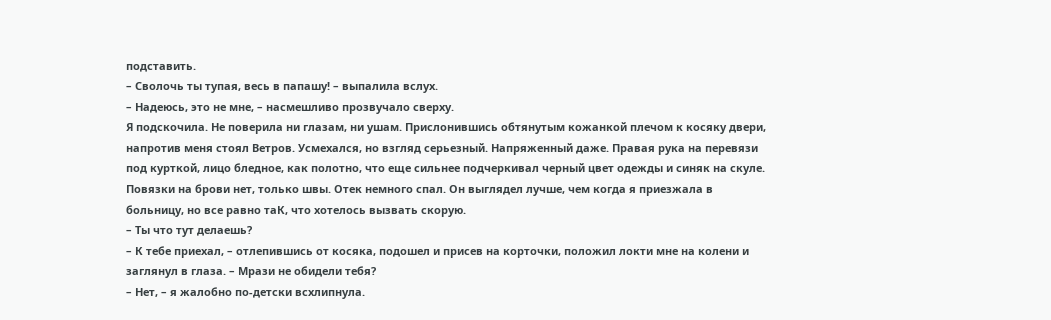подставить.
– Сволочь ты тупая, весь в папашу! – выпалила вслух.
– Надеюсь, это не мне, – насмешливо прозвучало сверху.
Я подскочила. Не поверила ни глазам, ни ушам. Прислонившись обтянутым кожанкой плечом к косяку двери, напротив меня стоял Ветров. Усмехался, но взгляд серьезный. Напряженный даже. Правая рука на перевязи под курткой, лицо бледное, как полотно, что еще сильнее подчеркивал черный цвет одежды и синяк на скуле. Повязки на брови нет, только швы. Отек немного спал. Он выглядел лучше, чем когда я приезжала в больницу, но все равно таК, что хотелось вызвать скорую.
– Ты что тут делаешь?
– К тебе приехал, – отлепившись от косяка, подошел и присев на корточки, положил локти мне на колени и заглянул в глаза. – Мрази не обидели тебя?
– Нет, – я жалобно по-детски всхлипнула.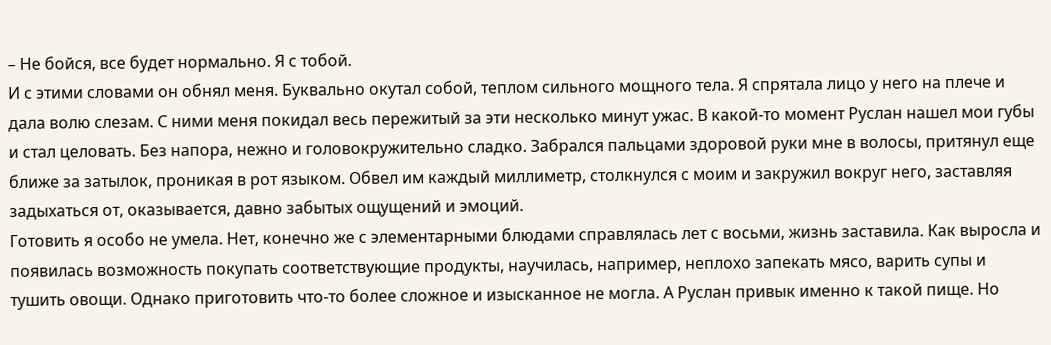– Не бойся, все будет нормально. Я с тобой.
И с этими словами он обнял меня. Буквально окутал собой, теплом сильного мощного тела. Я спрятала лицо у него на плече и дала волю слезам. С ними меня покидал весь пережитый за эти несколько минут ужас. В какой-то момент Руслан нашел мои губы и стал целовать. Без напора, нежно и головокружительно сладко. Забрался пальцами здоровой руки мне в волосы, притянул еще ближе за затылок, проникая в рот языком. Обвел им каждый миллиметр, столкнулся с моим и закружил вокруг него, заставляя задыхаться от, оказывается, давно забытых ощущений и эмоций.
Готовить я особо не умела. Нет, конечно же с элементарными блюдами справлялась лет с восьми, жизнь заставила. Как выросла и появилась возможность покупать соответствующие продукты, научилась, например, неплохо запекать мясо, варить супы и тушить овощи. Однако приготовить что-то более сложное и изысканное не могла. А Руслан привык именно к такой пище. Но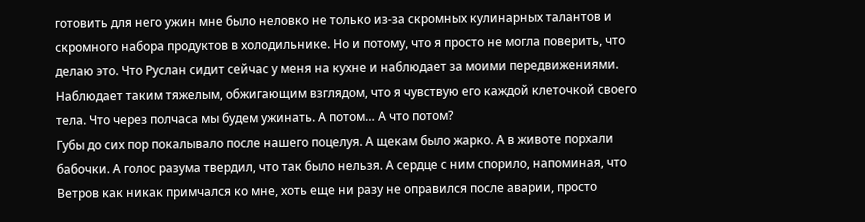готовить для него ужин мне было неловко не только из-за скромных кулинарных талантов и скромного набора продуктов в холодильнике. Но и потому, что я просто не могла поверить, что делаю это. Что Руслан сидит сейчас у меня на кухне и наблюдает за моими передвижениями. Наблюдает таким тяжелым, обжигающим взглядом, что я чувствую его каждой клеточкой своего тела. Что через полчаса мы будем ужинать. А потом… А что потом?
Губы до сих пор покалывало после нашего поцелуя. А щекам было жарко. А в животе порхали бабочки. А голос разума твердил, что так было нельзя. А сердце с ним спорило, напоминая, что Ветров как никак примчался ко мне, хоть еще ни разу не оправился после аварии, просто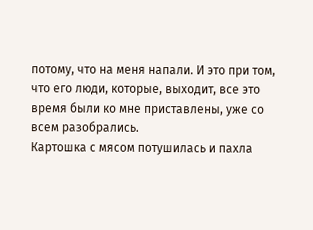потому, что на меня напали. И это при том, что его люди, которые, выходит, все это время были ко мне приставлены, уже со всем разобрались.
Картошка с мясом потушилась и пахла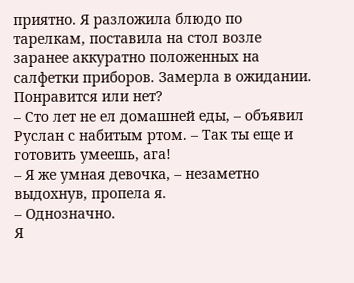приятно. Я разложила блюдо по тарелкам, поставила на стол возле заранее аккуратно положенных на салфетки приборов. Замерла в ожидании. Понравится или нет?
– Сто лет не ел домашней еды, – объявил Руслан с набитым ртом. – Так ты еще и готовить умеешь, ага!
– Я же умная девочка, – незаметно выдохнув, пропела я.
– Однозначно.
Я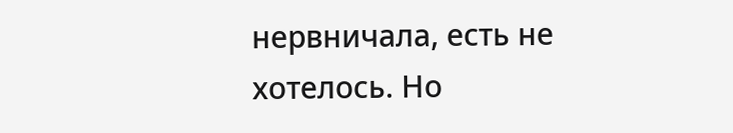нервничала, есть не хотелось. Но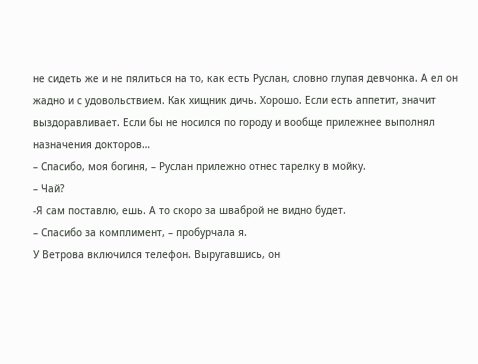не сидеть же и не пялиться на то, как есть Руслан, словно глупая девчонка. А ел он жадно и с удовольствием. Как хищник дичь. Хорошо. Если есть аппетит, значит выздоравливает. Если бы не носился по городу и вообще прилежнее выполнял назначения докторов…
– Спасибо, моя богиня, – Руслан прилежно отнес тарелку в мойку.
– Чай?
-Я сам поставлю, ешь. А то скоро за шваброй не видно будет.
– Спасибо за комплимент, – пробурчала я.
У Ветрова включился телефон. Выругавшись, он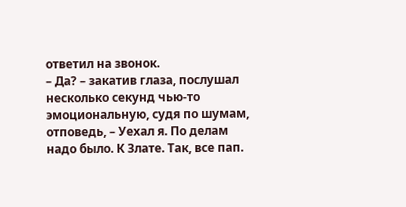ответил на звонок.
– Да? – закатив глаза, послушал несколько секунд чью-то эмоциональную, судя по шумам, отповедь, – Уехал я. По делам надо было. К Злате. Так, все пап.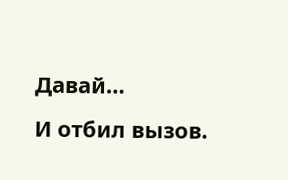Давай…
И отбил вызов.